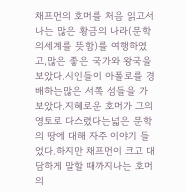채프먼의 호머를 처음 읽고서나는 많은 황금의 나라(문학의세계를 뜻함)를 여행하였고,많은 좋은 국가와 왕국을 보았다.시인들이 아폴로를 경배하는많은 서쪽 섬들을 가 보았다.지혜로운 호머가 그의 영토로 다스렸다는넓은 문학의 땅에 대해 자주 이야기 들었다.하지만 채프먼이 크고 대담하게 말할 때까지나는 호머의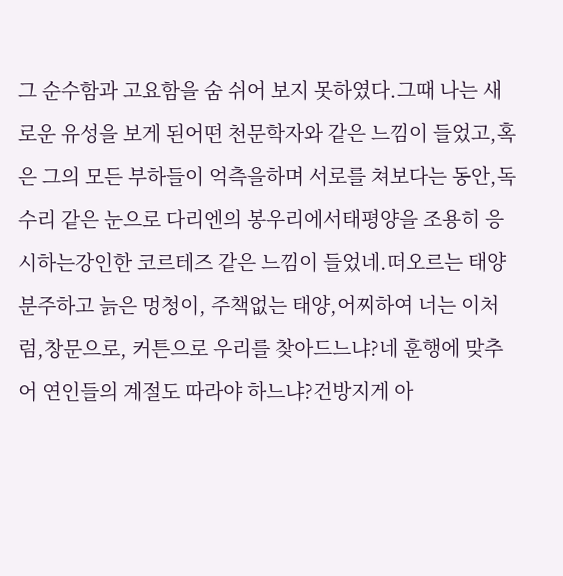그 순수함과 고요함을 숨 쉬어 보지 못하였다.그때 나는 새로운 유성을 보게 된어떤 천문학자와 같은 느낌이 들었고,혹은 그의 모든 부하들이 억측을하며 서로를 쳐보다는 동안,독수리 같은 눈으로 다리엔의 봉우리에서태평양을 조용히 응시하는강인한 코르테즈 같은 느낌이 들었네.떠오르는 태양분주하고 늙은 멍청이, 주책없는 태양,어찌하여 너는 이처럼,창문으로, 커튼으로 우리를 찾아드느냐?네 훈행에 맞추어 연인들의 계절도 따라야 하느냐?건방지게 아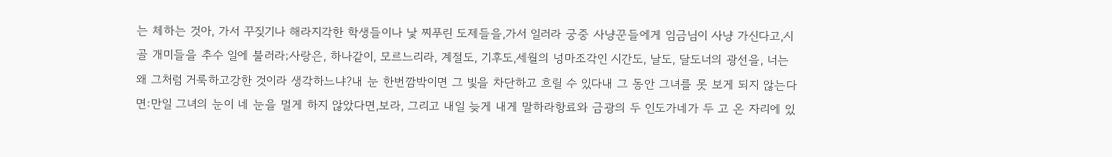는 체하는 것아, 가서 꾸짖기나 해라지각한 학생들이나 낯 찌푸린 도제들을,가서 일러라 궁중 사냥꾼들에게 임금님이 사냥 가신다고,시골 개미들을 추수 일에 불러라;사랑은, 하나같이, 모르느리라, 계절도, 기후도,세월의 넝마조각인 시간도, 날도, 달도너의 광선을, 너는 왜 그처럼 거룩하고강한 것이라 생각하느냐?내 눈 한번깜박이면 그 빛을 차단하고 흐릴 수 있다내 그 동안 그녀를 못 보게 되지 않는다면:만일 그녀의 눈이 네 눈을 멀게 하지 않았다면,보라, 그리고 내일 늦게 내게 말하라항료와 금광의 두 인도가네가 두 고 온 자리에 있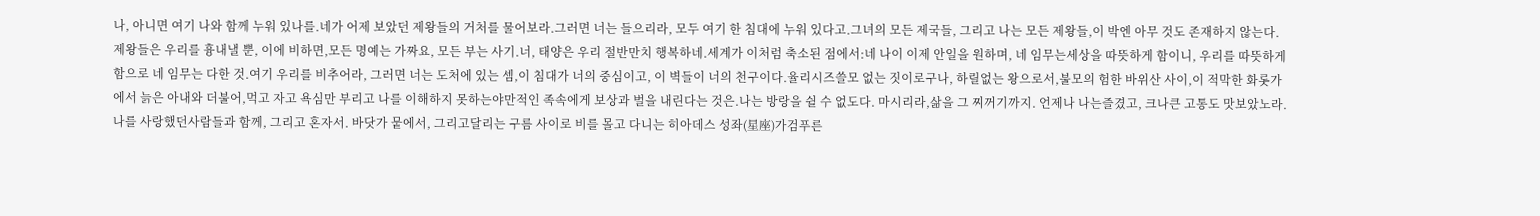나, 아니면 여기 나와 함께 누워 있나를.네가 어제 보았던 제왕들의 거처를 물어보라.그러면 너는 들으리라, 모두 여기 한 침대에 누워 있다고.그녀의 모든 제국들, 그리고 나는 모든 제왕들,이 박엔 아무 것도 존재하지 않는다.제왕들은 우리를 흉내낼 뿐, 이에 비하면,모든 명예는 가짜요, 모든 부는 사기.너, 태양은 우리 절반만치 행복하네.세계가 이처럼 축소된 점에서:네 나이 이제 안일을 원하며, 네 임무는세상을 따뜻하게 함이니, 우리를 따뜻하게 함으로 네 임무는 다한 것.여기 우리를 비추어라, 그러면 너는 도처에 있는 셈,이 침대가 너의 중심이고, 이 벽들이 너의 천구이다.율리시즈쓸모 없는 짓이로구나, 하릴없는 왕으로서,불모의 험한 바위산 사이,이 적막한 화롯가에서 늙은 아내와 더불어,먹고 자고 욕심만 부리고 나를 이해하지 못하는야만적인 족속에게 보상과 벌을 내린다는 것은.나는 방랑을 쉴 수 없도다. 마시리라,삶을 그 찌꺼기까지. 언제나 나는즐겼고, 크나큰 고통도 맛보았노라. 나를 사랑했던사람들과 함께, 그리고 혼자서. 바닷가 뭍에서, 그리고달리는 구름 사이로 비를 몰고 다니는 히아데스 성좌(星座)가검푸른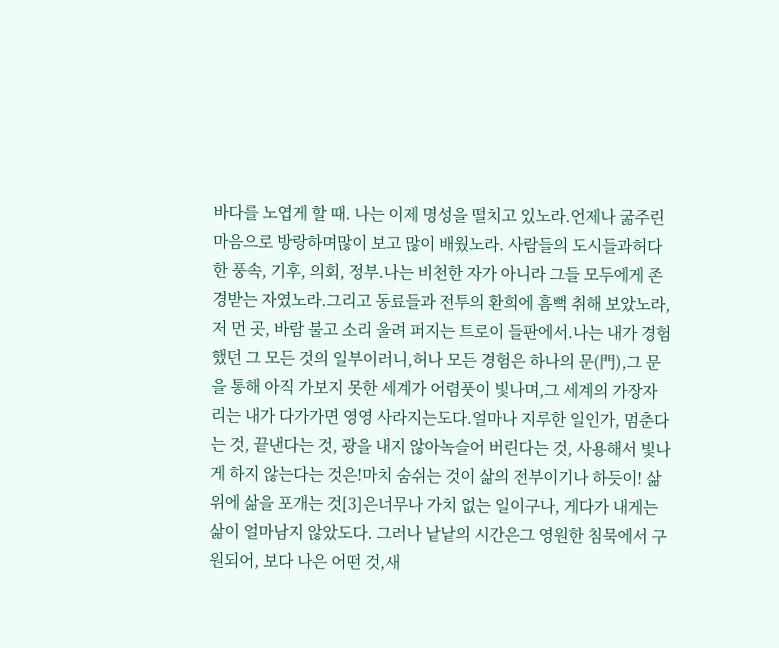바다를 노엽게 할 때. 나는 이제 명성을 떨치고 있노라.언제나 굶주린 마음으로 방랑하며많이 보고 많이 배웠노라. 사람들의 도시들과허다한 풍속, 기후, 의회, 정부.나는 비천한 자가 아니라 그들 모두에게 존경받는 자였노라.그리고 동료들과 전투의 환희에 흠뻑 취해 보았노라,저 먼 곳, 바람 불고 소리 울려 퍼지는 트로이 들판에서.나는 내가 경험했던 그 모든 것의 일부이러니,허나 모든 경험은 하나의 문(門),그 문을 통해 아직 가보지 못한 세계가 어렴풋이 빛나며,그 세계의 가장자리는 내가 다가가면 영영 사라지는도다.얼마나 지루한 일인가, 멈춘다는 것, 끝낸다는 것, 광을 내지 않아녹슬어 버린다는 것, 사용해서 빛나게 하지 않는다는 것은!마치 숨쉬는 것이 삶의 전부이기나 하듯이! 삶 위에 삶을 포개는 것[3]은너무나 가치 없는 일이구나, 게다가 내게는 삶이 얼마남지 않았도다. 그러나 낱낱의 시간은그 영원한 침묵에서 구원되어, 보다 나은 어떤 것,새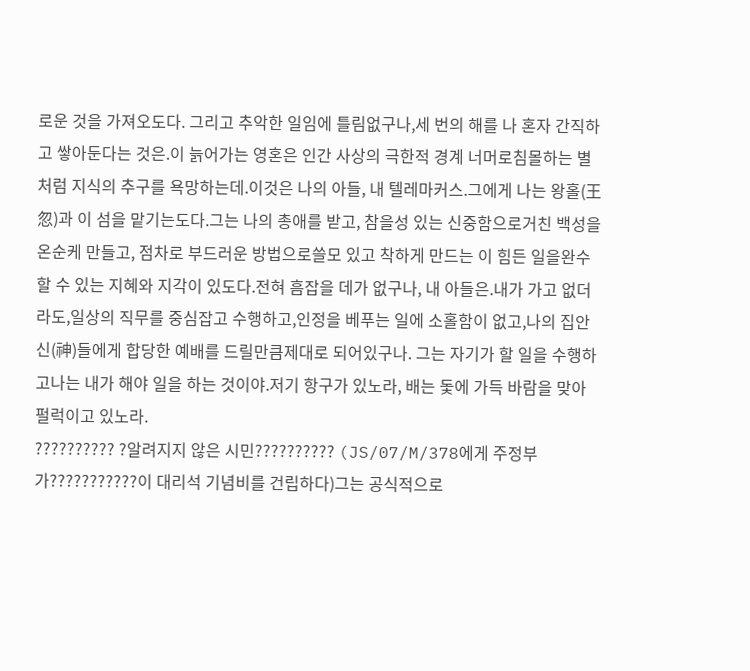로운 것을 가져오도다. 그리고 추악한 일임에 틀림없구나,세 번의 해를 나 혼자 간직하고 쌓아둔다는 것은.이 늙어가는 영혼은 인간 사상의 극한적 경계 너머로침몰하는 별처럼 지식의 추구를 욕망하는데.이것은 나의 아들, 내 텔레마커스.그에게 나는 왕홀(王忽)과 이 섬을 맡기는도다.그는 나의 총애를 받고, 참을성 있는 신중함으로거친 백성을 온순케 만들고, 점차로 부드러운 방법으로쓸모 있고 착하게 만드는 이 힘든 일을완수할 수 있는 지혜와 지각이 있도다.전혀 흠잡을 데가 없구나, 내 아들은.내가 가고 없더라도,일상의 직무를 중심잡고 수행하고,인정을 베푸는 일에 소홀함이 없고,나의 집안 신(神)들에게 합당한 예배를 드릴만큼제대로 되어있구나. 그는 자기가 할 일을 수행하고나는 내가 해야 일을 하는 것이야.저기 항구가 있노라, 배는 돛에 가득 바람을 맞아 펄럭이고 있노라.
?????????? ?알려지지 않은 시민?????????? (JS/07/M/378에게 주정부가???????????이 대리석 기념비를 건립하다)그는 공식적으로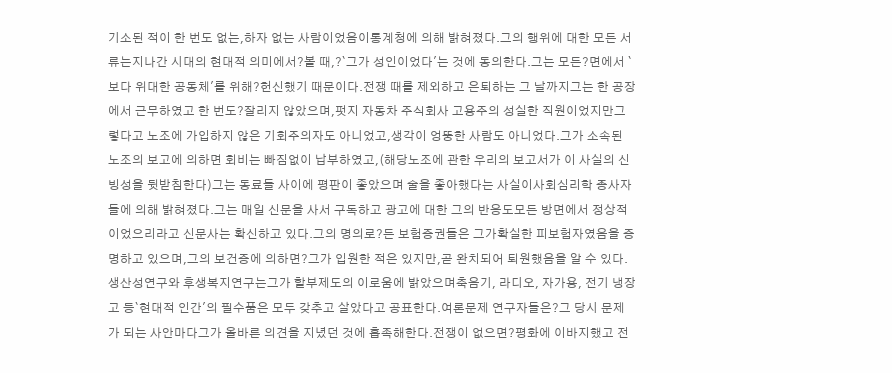기소된 적이 한 번도 없는,하자 없는 사람이었음이통계청에 의해 밝혀졌다.그의 행위에 대한 모든 서류는지나간 시대의 현대적 의미에서?볼 때,?`그가 성인이었다'는 것에 동의한다.그는 모든?면에서 `보다 위대한 공동체'를 위해?헌신했기 때문이다.전쟁 때를 제외하고 은퇴하는 그 날까지그는 한 공장에서 근무하였고 한 번도?잘리지 않았으며,펏지 자동차 주식회사 고용주의 성실한 직원이었지만그렇다고 노조에 가입하지 않은 기회주의자도 아니었고,생각이 엉뚱한 사람도 아니었다.그가 소속된 노조의 보고에 의하면 회비는 빠짐없이 납부하였고,(해당노조에 관한 우리의 보고서가 이 사실의 신빙성을 뒷받침한다)그는 동료들 사이에 평판이 좋았으며 술을 좋아했다는 사실이사회심리학 종사자들에 의해 밝혀졌다.그는 매일 신문을 사서 구독하고 광고에 대한 그의 반응도모든 방면에서 정상적이었으리라고 신문사는 확신하고 있다.그의 명의로?든 보험증권들은 그가확실한 피보험자였음을 증명하고 있으며,그의 보건증에 의하면?그가 입원한 적은 있지만,곧 완치되어 퇴원했음을 알 수 있다.생산성연구와 후생복지연구는그가 할부제도의 이로움에 밝았으며축음기, 라디오, 자가용, 전기 냉장고 등`현대적 인간'의 필수품은 모두 갖추고 살았다고 공표한다.여론문제 연구자들은?그 당시 문제가 되는 사안마다그가 올바른 의견을 지녔던 것에 흡족해한다.전쟁이 없으면?평화에 이바지했고 전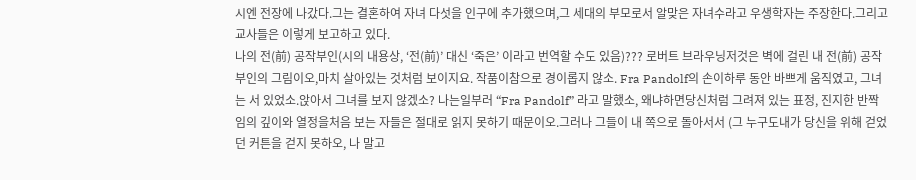시엔 전장에 나갔다.그는 결혼하여 자녀 다섯을 인구에 추가했으며,그 세대의 부모로서 알맞은 자녀수라고 우생학자는 주장한다.그리고 교사들은 이렇게 보고하고 있다.
나의 전(前) 공작부인(시의 내용상, ‘전(前)’ 대신 ‘죽은’ 이라고 번역할 수도 있음)??? 로버트 브라우닝저것은 벽에 걸린 내 전(前) 공작부인의 그림이오,마치 살아있는 것처럼 보이지요. 작품이참으로 경이롭지 않소. Fra Pandolf의 손이하루 동안 바쁘게 움직였고, 그녀는 서 있었소.앉아서 그녀를 보지 않겠소? 나는일부러 “Fra Pandolf” 라고 말했소, 왜냐하면당신처럼 그려져 있는 표정, 진지한 반짝임의 깊이와 열정을처음 보는 자들은 절대로 읽지 못하기 때문이오.그러나 그들이 내 쪽으로 돌아서서 (그 누구도내가 당신을 위해 걷었던 커튼을 걷지 못하오, 나 말고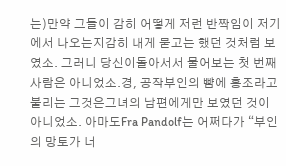는)만약 그들이 감히 어떻게 저런 반짝임이 저기에서 나오는지감히 내게 묻고는 했던 것처럼 보였소. 그러니 당신이돌아서서 물어보는 첫 번째 사람은 아니었소.경, 공작부인의 뺨에 홍조라고 불리는 그것은그녀의 남편에게만 보였던 것이 아니었소. 아마도Fra Pandolf는 어쩌다가 “부인의 망토가 너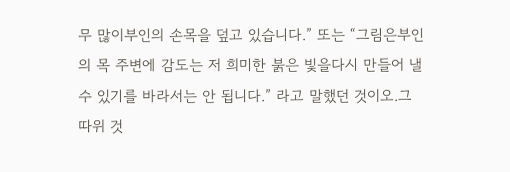무 많이부인의 손목을 덮고 있습니다.” 또는 “그림은부인의 목 주변에 감도는 저 희미한 붉은 빛을다시 만들어 낼 수 있기를 바라서는 안 됩니다.” 라고 말했던 것이오.그 따위 것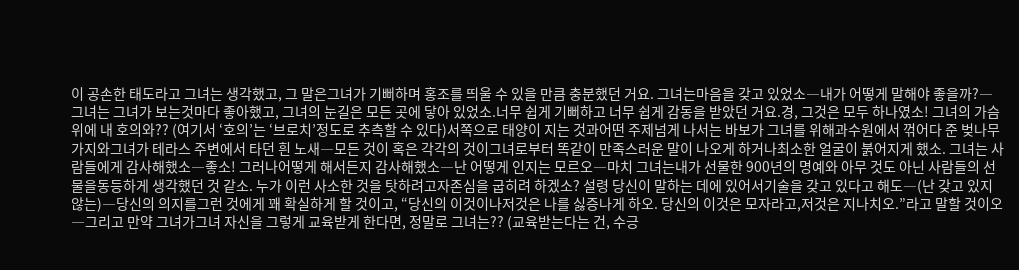이 공손한 태도라고 그녀는 생각했고, 그 말은그녀가 기뻐하며 홍조를 띄울 수 있을 만큼 충분했던 거요. 그녀는마음을 갖고 있었소―내가 어떻게 말해야 좋을까?―그녀는 그녀가 보는것마다 좋아했고, 그녀의 눈길은 모든 곳에 닿아 있었소.너무 쉽게 기뻐하고 너무 쉽게 감동을 받았던 거요.경, 그것은 모두 하나였소! 그녀의 가슴 위에 내 호의와?? (여기서 ‘호의’는 ‘브로치’정도로 추측할 수 있다)서쪽으로 태양이 지는 것과어떤 주제넘게 나서는 바보가 그녀를 위해과수원에서 꺾어다 준 벚나무 가지와그녀가 테라스 주변에서 타던 흰 노새―모든 것이 혹은 각각의 것이그녀로부터 똑같이 만족스러운 말이 나오게 하거나최소한 얼굴이 붉어지게 했소. 그녀는 사람들에게 감사해했소―좋소! 그러나어떻게 해서든지 감사해했소―난 어떻게 인지는 모르오―마치 그녀는내가 선물한 900년의 명예와 아무 것도 아닌 사람들의 선물을동등하게 생각했던 것 같소. 누가 이런 사소한 것을 탓하려고자존심을 굽히려 하겠소? 설령 당신이 말하는 데에 있어서기술을 갖고 있다고 해도―(난 갖고 있지 않는)―당신의 의지를그런 것에게 꽤 확실하게 할 것이고, “당신의 이것이나저것은 나를 싫증나게 하오. 당신의 이것은 모자라고,저것은 지나치오.”라고 말할 것이오―그리고 만약 그녀가그녀 자신을 그렇게 교육받게 한다면, 정말로 그녀는?? (교육받는다는 건, 수긍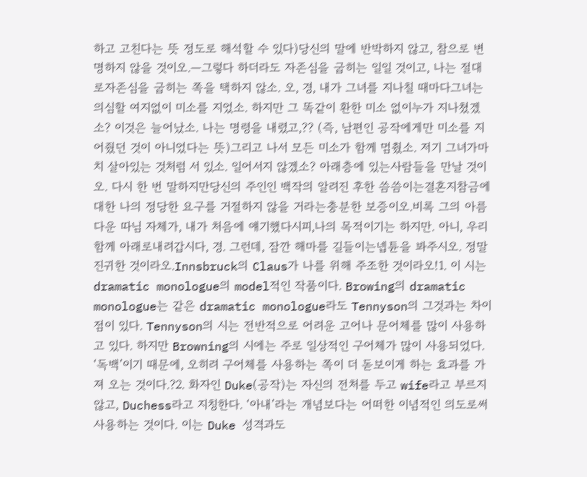하고 고친다는 뜻 정도로 해석할 수 있다)당신의 말에 반박하지 않고, 참으로 변명하지 않을 것이오.―그렇다 하더라도 자존심을 굽히는 일일 것이고, 나는 절대로자존심을 굽히는 쪽을 택하지 않소. 오, 경, 내가 그녀를 지나칠 때마다그녀는 의심할 여지없이 미소를 지었소. 하지만 그 똑같이 환한 미소 없이누가 지나쳤겠소? 이것은 늘어났소. 나는 명령을 내렸고,?? (즉, 남편인 공작에게만 미소를 지어줬던 것이 아니었다는 뜻)그리고 나서 모든 미소가 함께 멈췄소. 저기 그녀가마치 살아있는 것처럼 서 있소. 일어서지 않겠소? 아래층에 있는사람들을 만날 것이오. 다시 한 번 말하지만당신의 주인인 백작의 알려진 후한 씀씀이는결혼지참금에 대한 나의 정당한 요구를 거절하지 않을 거라는충분한 보증이오.비록 그의 아름다운 따님 자체가, 내가 처음에 얘기했다시피,나의 목적이기는 하지만. 아니, 우리 함께 아래로내려갑시다, 경. 그런데, 잠깐 해마를 길들이는넵튠을 봐주시오. 정말 진귀한 것이라오.Innsbruck의 Claus가 나를 위해 주조한 것이라오!1. 이 시는 dramatic monologue의 model적인 작품이다. Browing의 dramatic monologue는 같은 dramatic monologue라도 Tennyson의 그것과는 차이점이 있다. Tennyson의 시는 전반적으로 어려운 고어나 문어체를 많이 사용하고 있다. 하지만 Browning의 시에는 주로 일상적인 구어체가 많이 사용되었다. ‘독백’이기 때문에, 오히려 구어체를 사용하는 쪽이 더 돋보이게 하는 효과를 가져 오는 것이다.?2. 화자인 Duke(공작)는 자신의 전처를 두고 wife라고 부르지 않고, Duchess라고 지칭한다. ‘아내’라는 개념보다는 어떠한 이념적인 의도로써 사용하는 것이다. 이는 Duke 성격과도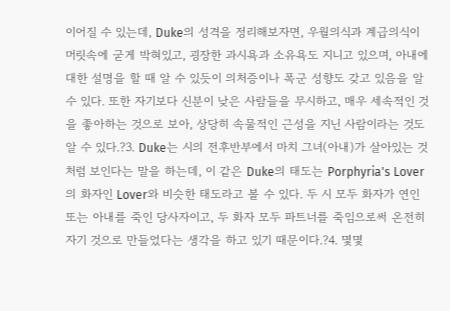이어질 수 있는데, Duke의 성격을 정리해보자면, 우월의식과 계급의식이 머릿속에 굳게 박혀있고, 굉장한 과시욕과 소유욕도 지니고 있으며, 아내에 대한 설명을 할 때 알 수 있듯이 의처증이나 폭군 성향도 갖고 있음을 알 수 있다. 또한 자기보다 신분이 낮은 사람들을 무시하고, 매우 세속적인 것을 좋아하는 것으로 보아, 상당히 속물적인 근성을 지닌 사람이라는 것도 알 수 있다.?3. Duke는 시의 전후반부에서 마치 그녀(아내)가 살아있는 것처럼 보인다는 말을 하는데, 이 같은 Duke의 태도는 Porphyria's Lover의 화자인 Lover와 비슷한 태도라고 볼 수 있다. 두 시 모두 화자가 연인 또는 아내를 죽인 당사자이고, 두 화자 모두 파트너를 죽임으로써 온전히 자기 것으로 만들었다는 생각을 하고 있기 때문이다.?4. 몇몇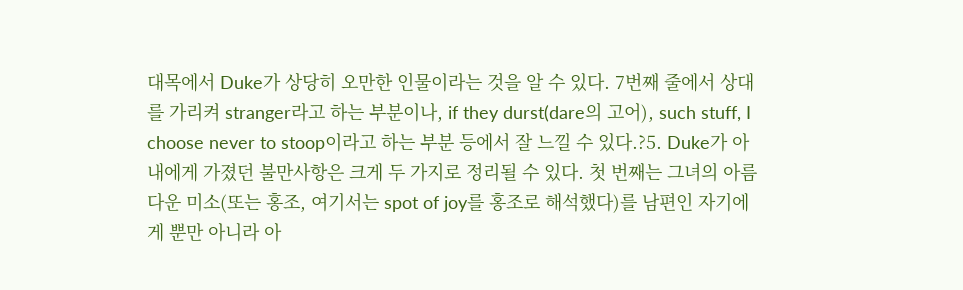대목에서 Duke가 상당히 오만한 인물이라는 것을 알 수 있다. 7번째 줄에서 상대를 가리켜 stranger라고 하는 부분이나, if they durst(dare의 고어), such stuff, I choose never to stoop이라고 하는 부분 등에서 잘 느낄 수 있다.?5. Duke가 아내에게 가졌던 불만사항은 크게 두 가지로 정리될 수 있다. 첫 번째는 그녀의 아름다운 미소(또는 홍조, 여기서는 spot of joy를 홍조로 해석했다)를 남편인 자기에게 뿐만 아니라 아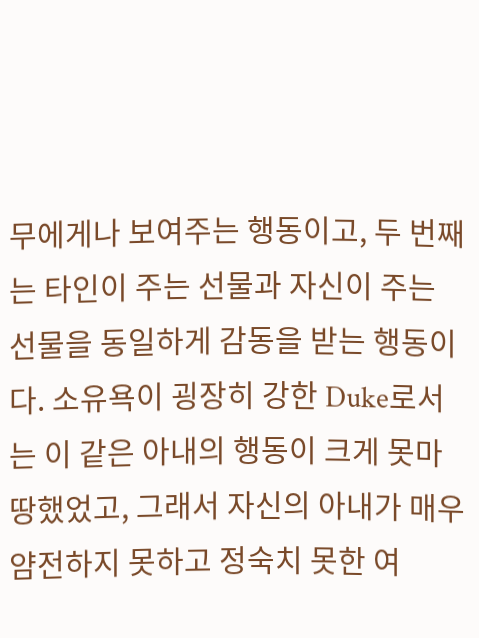무에게나 보여주는 행동이고, 두 번째는 타인이 주는 선물과 자신이 주는 선물을 동일하게 감동을 받는 행동이다. 소유욕이 굉장히 강한 Duke로서는 이 같은 아내의 행동이 크게 못마땅했었고, 그래서 자신의 아내가 매우 얌전하지 못하고 정숙치 못한 여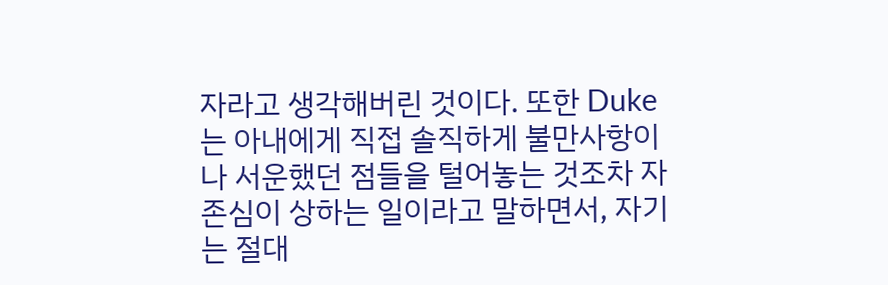자라고 생각해버린 것이다. 또한 Duke는 아내에게 직접 솔직하게 불만사항이나 서운했던 점들을 털어놓는 것조차 자존심이 상하는 일이라고 말하면서, 자기는 절대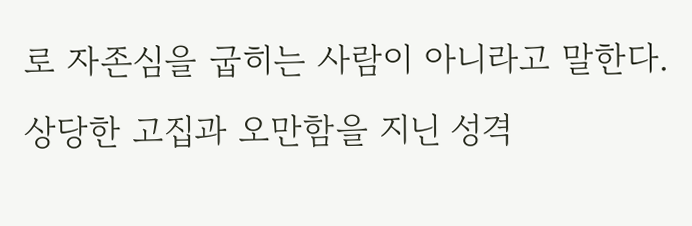로 자존심을 굽히는 사람이 아니라고 말한다. 상당한 고집과 오만함을 지닌 성격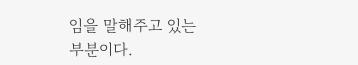임을 말해주고 있는 부분이다.